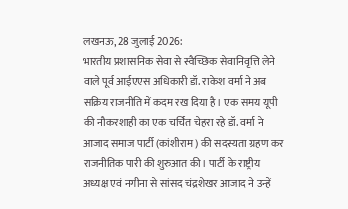लखनऊ, 28 जुलाई 2026:
भारतीय प्रशासनिक सेवा से स्वैच्छिक सेवानिवृत्ति लेने वाले पूर्व आईएएस अधिकारी डॉ. राकेश वर्मा ने अब सक्रिय राजनीति में कदम रख दिया है। एक समय यूपी की नौकरशाही का एक चर्चित चेहरा रहे डॉ. वर्मा ने आजाद समाज पार्टी (कांशीराम) की सदस्यता ग्रहण कर राजनीतिक पारी की शुरुआत की। पार्टी के राष्ट्रीय अध्यक्ष एवं नगीना से सांसद चंद्रशेखर आजाद ने उन्हें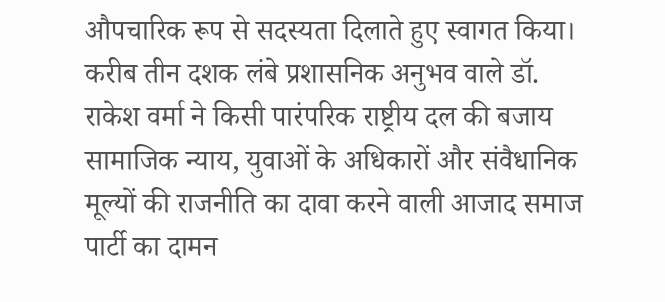औपचारिक रूप से सदस्यता दिलाते हुए स्वागत किया।
करीब तीन दशक लंबे प्रशासनिक अनुभव वाले डॉ. राकेश वर्मा ने किसी पारंपरिक राष्ट्रीय दल की बजाय सामाजिक न्याय, युवाओं के अधिकारों और संवैधानिक मूल्यों की राजनीति का दावा करने वाली आजाद समाज पार्टी का दामन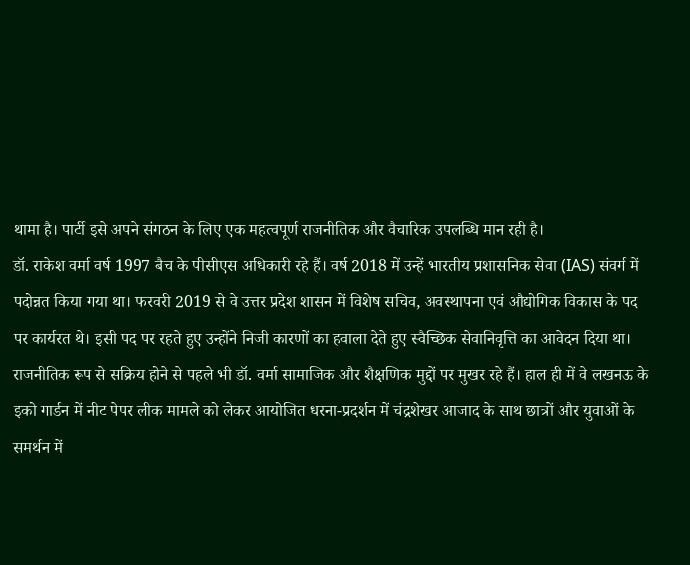थामा है। पार्टी इसे अपने संगठन के लिए एक महत्वपूर्ण राजनीतिक और वैचारिक उपलब्धि मान रही है।
डॉ. राकेश वर्मा वर्ष 1997 बैच के पीसीएस अधिकारी रहे हैं। वर्ष 2018 में उन्हें भारतीय प्रशासनिक सेवा (IAS) संवर्ग में पदोन्नत किया गया था। फरवरी 2019 से वे उत्तर प्रदेश शासन में विशेष सचिव, अवस्थापना एवं औद्योगिक विकास के पद पर कार्यरत थे। इसी पद पर रहते हुए उन्होंने निजी कारणों का हवाला देते हुए स्वैच्छिक सेवानिवृत्ति का आवेदन दिया था।
राजनीतिक रूप से सक्रिय होने से पहले भी डॉ. वर्मा सामाजिक और शैक्षणिक मुद्दों पर मुखर रहे हैं। हाल ही में वे लखनऊ के इको गार्डन में नीट पेपर लीक मामले को लेकर आयोजित धरना-प्रदर्शन में चंद्रशेखर आजाद के साथ छात्रों और युवाओं के समर्थन में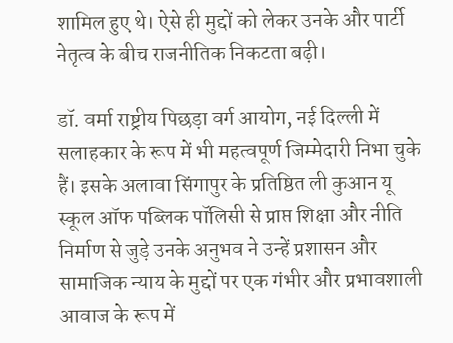शामिल हुए थे। ऐसे ही मुद्दों को लेकर उनके और पार्टी नेतृत्व के बीच राजनीतिक निकटता बढ़ी।

डॉ. वर्मा राष्ट्रीय पिछड़ा वर्ग आयोग, नई दिल्ली में सलाहकार के रूप में भी महत्वपूर्ण जिम्मेदारी निभा चुके हैं। इसके अलावा सिंगापुर के प्रतिष्ठित ली कुआन यू स्कूल ऑफ पब्लिक पॉलिसी से प्राप्त शिक्षा और नीति निर्माण से जुड़े उनके अनुभव ने उन्हें प्रशासन और सामाजिक न्याय के मुद्दों पर एक गंभीर और प्रभावशाली आवाज के रूप में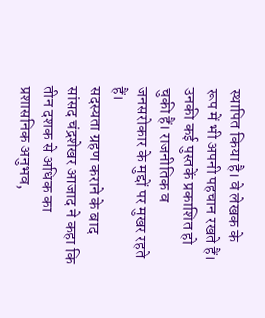स्थापित किया है। वे लेखक के रूप में भी अपनी पहचान रखते हैं। उनकी कई पुस्तकें प्रकाशित हो चुकी हैं। राजनीतिक व जनसरोकार के मुद्दों पर मुखर रहते हैं।
सदस्यता ग्रहण कराने के बाद सांसद चंद्रशेखर आजाद ने कहा कि तीन दशक से अधिक का प्रशासनिक अनुभव,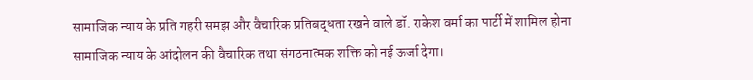सामाजिक न्याय के प्रति गहरी समझ और वैचारिक प्रतिबद्धता रखने वाले डॉ. राकेश वर्मा का पार्टी में शामिल होना सामाजिक न्याय के आंदोलन की वैचारिक तथा संगठनात्मक शक्ति को नई ऊर्जा देगा।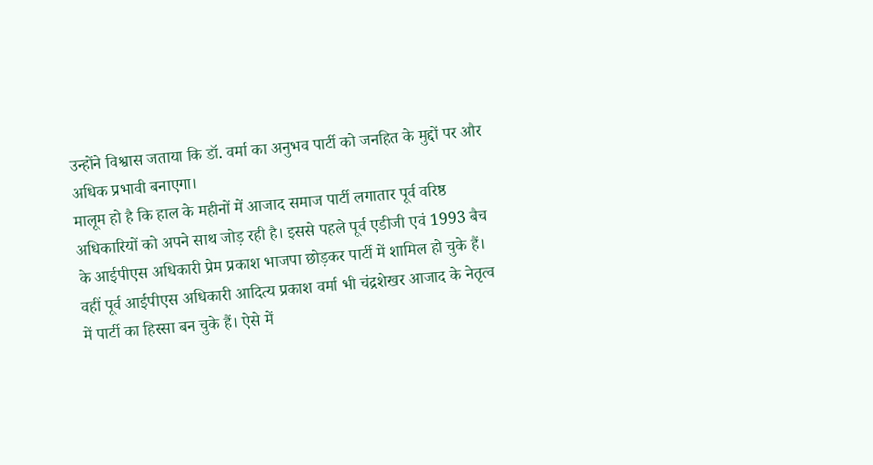उन्होंने विश्वास जताया कि डॉ. वर्मा का अनुभव पार्टी को जनहित के मुद्दों पर और अधिक प्रभावी बनाएगा।
मालूम हो है कि हाल के महीनों में आजाद समाज पार्टी लगातार पूर्व वरिष्ठ अधिकारियों को अपने साथ जोड़ रही है। इससे पहले पूर्व एडीजी एवं 1993 बैच के आईपीएस अधिकारी प्रेम प्रकाश भाजपा छोड़कर पार्टी में शामिल हो चुके हैं। वहीं पूर्व आईपीएस अधिकारी आदित्य प्रकाश वर्मा भी चंद्रशेखर आजाद के नेतृत्व में पार्टी का हिस्सा बन चुके हैं। ऐसे में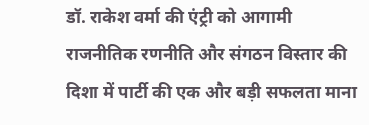डॉ. राकेश वर्मा की एंट्री को आगामी राजनीतिक रणनीति और संगठन विस्तार की दिशा में पार्टी की एक और बड़ी सफलता माना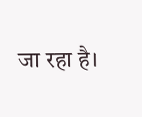जा रहा है।